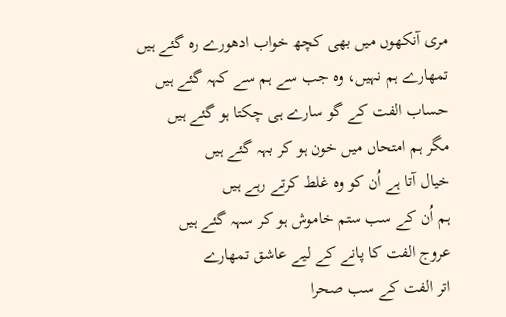مری آنکھوں میں بھی کچھ خواب ادھورے رہ گئے ہیں
تمھارے ہم نہیں، وہ جب سے ہم سے کہہ گئے ہیں
حساب الفت کے گو سارے ہی چکتا ہو گئے ہیں
مگر ہم امتحاں میں خون ہو کر بہہ گئے ہیں
خیال آتا ہے اُن کو وہ غلط کرتے رہے ہیں
ہم اُن کے سب ستم خاموش ہو کر سہہ گئے ہیں
عروج الفت کا پانے کے لیے عاشق تمھارے
اتر الفت کے سب صحرا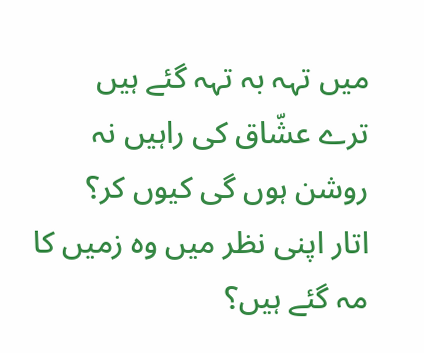میں تہہ بہ تہہ گئے ہیں
ترے عشّاق کی راہیں نہ روشن ہوں گی کیوں کر؟
اتار اپنی نظر میں وہ زمیں کا مہ گئے ہیں؟